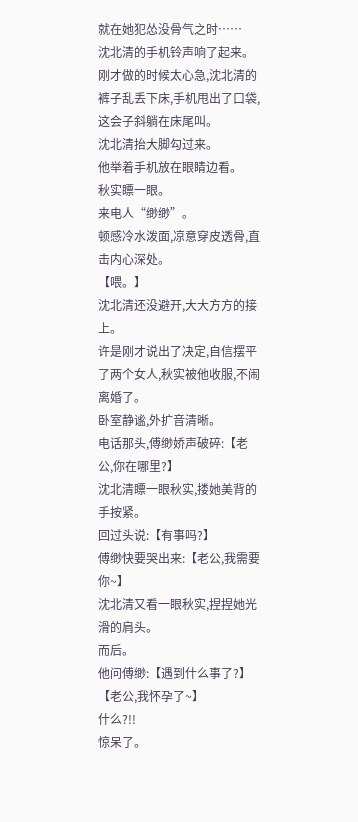就在她犯怂没骨气之时……
沈北清的手机铃声响了起来。
刚才做的时候太心急,沈北清的裤子乱丢下床,手机甩出了口袋,这会子斜躺在床尾叫。
沈北清抬大脚勾过来。
他举着手机放在眼睛边看。
秋实瞟一眼。
来电人“缈缈”。
顿感冷水泼面,凉意穿皮透骨,直击内心深处。
【喂。】
沈北清还没避开,大大方方的接上。
许是刚才说出了决定,自信摆平了两个女人,秋实被他收服,不闹离婚了。
卧室静谧,外扩音清晰。
电话那头,傅缈娇声破碎:【老公,你在哪里?】
沈北清瞟一眼秋实,搂她美背的手按紧。
回过头说:【有事吗?】
傅缈快要哭出来:【老公,我需要你~】
沈北清又看一眼秋实,捏捏她光滑的肩头。
而后。
他问傅缈:【遇到什么事了?】
【老公,我怀孕了~】
什么?!!
惊呆了。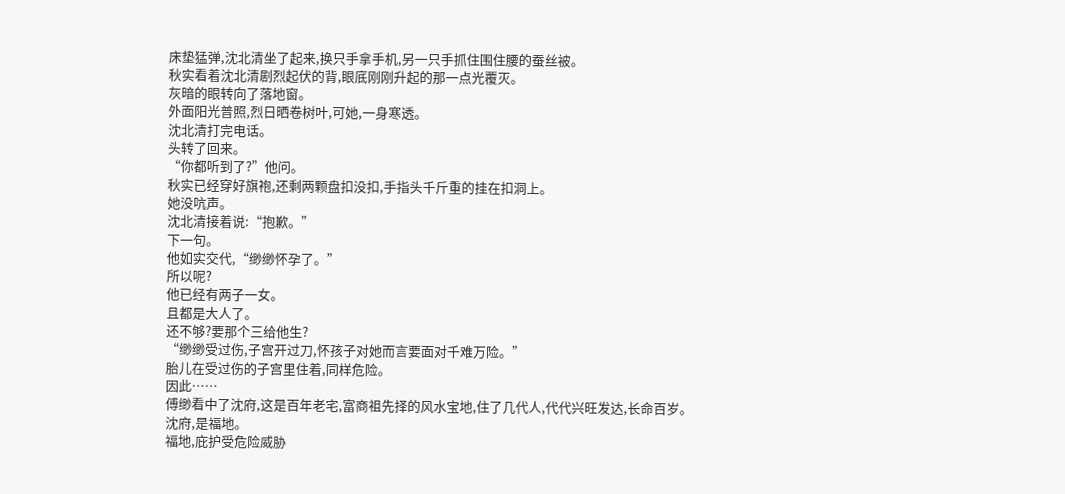床垫猛弹,沈北清坐了起来,换只手拿手机,另一只手抓住围住腰的蚕丝被。
秋实看着沈北清剧烈起伏的背,眼底刚刚升起的那一点光覆灭。
灰暗的眼转向了落地窗。
外面阳光普照,烈日晒卷树叶,可她,一身寒透。
沈北清打完电话。
头转了回来。
“你都听到了?”他问。
秋实已经穿好旗袍,还剩两颗盘扣没扣,手指头千斤重的挂在扣洞上。
她没吭声。
沈北清接着说:“抱歉。”
下一句。
他如实交代,“缈缈怀孕了。”
所以呢?
他已经有两子一女。
且都是大人了。
还不够?要那个三给他生?
“缈缈受过伤,子宫开过刀,怀孩子对她而言要面对千难万险。”
胎儿在受过伤的子宫里住着,同样危险。
因此……
傅缈看中了沈府,这是百年老宅,富商祖先择的风水宝地,住了几代人,代代兴旺发达,长命百岁。
沈府,是福地。
福地,庇护受危险威胁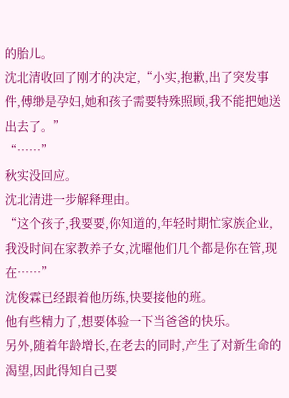的胎儿。
沈北清收回了刚才的决定,“小实,抱歉,出了突发事件,傅缈是孕妇,她和孩子需要特殊照顾,我不能把她送出去了。”
“……”
秋实没回应。
沈北清进一步解释理由。
“这个孩子,我要要,你知道的,年轻时期忙家族企业,我没时间在家教养子女,沈曜他们几个都是你在管,现在……”
沈俊霖已经跟着他历练,快要接他的班。
他有些精力了,想要体验一下当爸爸的快乐。
另外,随着年龄增长,在老去的同时,产生了对新生命的渴望,因此得知自己要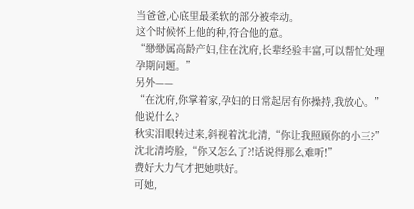当爸爸,心底里最柔软的部分被牵动。
这个时候怀上他的种,符合他的意。
“缈缈属高龄产妇,住在沈府,长辈经验丰富,可以帮忙处理孕期问题。”
另外——
“在沈府,你掌着家,孕妇的日常起居有你操持,我放心。”
他说什么?
秋实泪眼转过来,斜视着沈北清,“你让我照顾你的小三?”
沈北清垮脸,“你又怎么了?!话说得那么难听!”
费好大力气才把她哄好。
可她,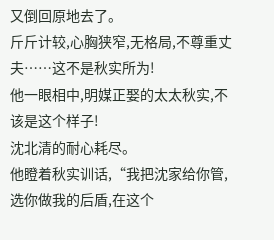又倒回原地去了。
斤斤计较,心胸狭窄,无格局,不尊重丈夫……这不是秋实所为!
他一眼相中,明媒正娶的太太秋实,不该是这个样子!
沈北清的耐心耗尽。
他瞪着秋实训话,“我把沈家给你管,选你做我的后盾,在这个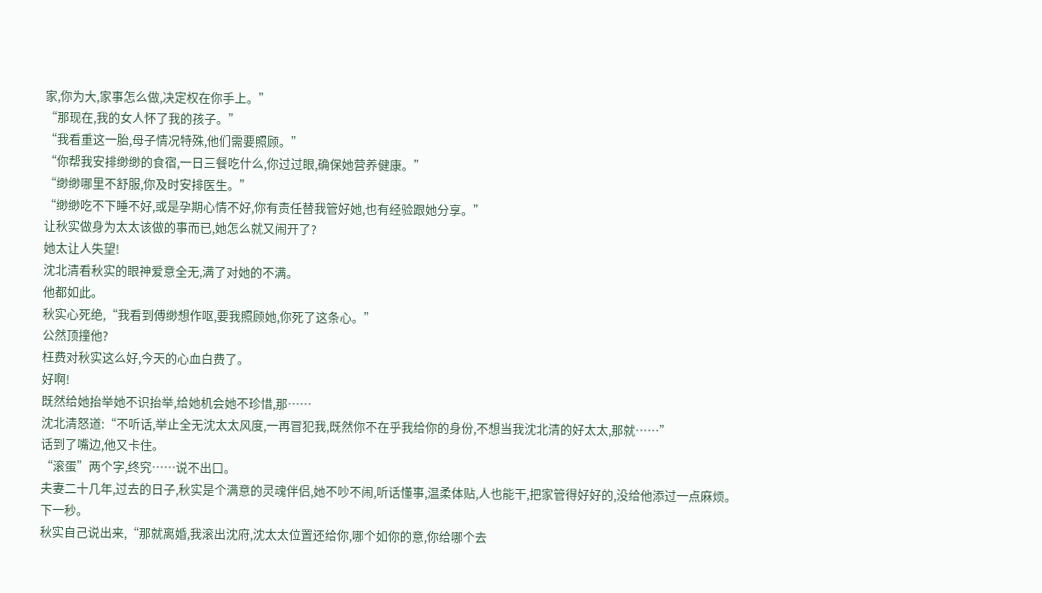家,你为大,家事怎么做,决定权在你手上。”
“那现在,我的女人怀了我的孩子。”
“我看重这一胎,母子情况特殊,他们需要照顾。”
“你帮我安排缈缈的食宿,一日三餐吃什么,你过过眼,确保她营养健康。”
“缈缈哪里不舒服,你及时安排医生。”
“缈缈吃不下睡不好,或是孕期心情不好,你有责任替我管好她,也有经验跟她分享。”
让秋实做身为太太该做的事而已,她怎么就又闹开了?
她太让人失望!
沈北清看秋实的眼神爱意全无,满了对她的不满。
他都如此。
秋实心死绝,“我看到傅缈想作呕,要我照顾她,你死了这条心。”
公然顶撞他?
枉费对秋实这么好,今天的心血白费了。
好啊!
既然给她抬举她不识抬举,给她机会她不珍惜,那……
沈北清怒道:“不听话,举止全无沈太太风度,一再冒犯我,既然你不在乎我给你的身份,不想当我沈北清的好太太,那就……”
话到了嘴边,他又卡住。
“滚蛋”两个字,终究……说不出口。
夫妻二十几年,过去的日子,秋实是个满意的灵魂伴侣,她不吵不闹,听话懂事,温柔体贴,人也能干,把家管得好好的,没给他添过一点麻烦。
下一秒。
秋实自己说出来,“那就离婚,我滚出沈府,沈太太位置还给你,哪个如你的意,你给哪个去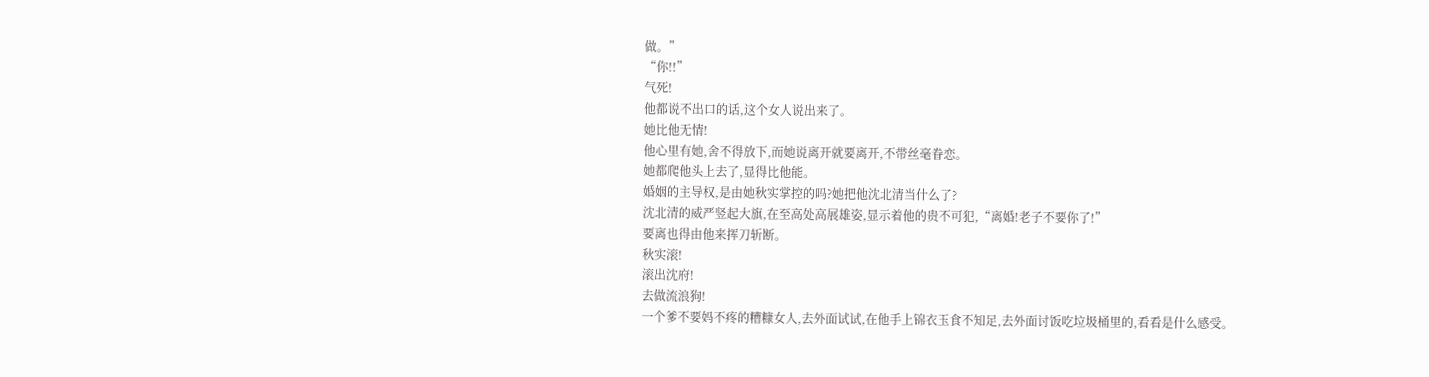做。”
“你!!”
气死!
他都说不出口的话,这个女人说出来了。
她比他无情!
他心里有她,舍不得放下,而她说离开就要离开,不带丝毫眷恋。
她都爬他头上去了,显得比他能。
婚姻的主导权,是由她秋实掌控的吗?她把他沈北清当什么了?
沈北清的威严竖起大旗,在至高处高展雄姿,显示着他的贵不可犯,“离婚!老子不要你了!”
要离也得由他来挥刀斩断。
秋实滚!
滚出沈府!
去做流浪狗!
一个爹不要妈不疼的糟糠女人,去外面试试,在他手上锦衣玉食不知足,去外面讨饭吃垃圾桶里的,看看是什么感受。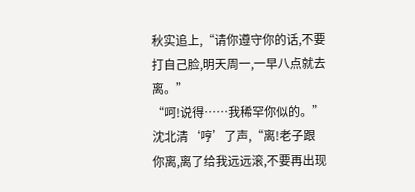秋实追上,“请你遵守你的话,不要打自己脸,明天周一,一早八点就去离。”
“呵!说得……我稀罕你似的。”沈北清‘哼’了声,“离!老子跟你离,离了给我远远滚,不要再出现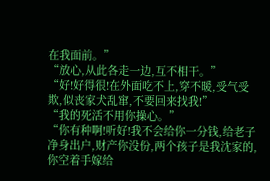在我面前。”
“放心,从此各走一边,互不相干。”
“好!好得很!在外面吃不上,穿不暖,受气受欺,似丧家犬乱窜,不要回来找我!”
“我的死活不用你操心。”
“你有种啊!听好!我不会给你一分钱,给老子净身出户,财产你没份,两个孩子是我沈家的,你空着手嫁给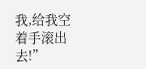我,给我空着手滚出去!”